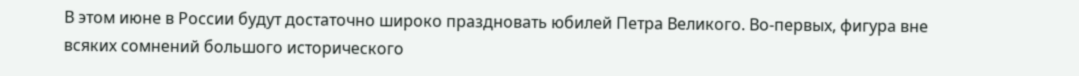В этом июне в России будут достаточно широко праздновать юбилей Петра Великого. Во-первых, фигура вне всяких сомнений большого исторического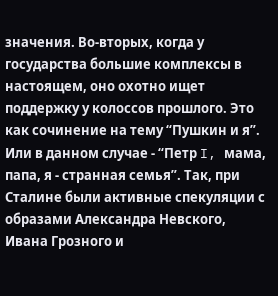значения. Во-вторых, когда у государства большие комплексы в настоящем, оно охотно ищет поддержку у колоссов прошлого. Это как сочинение на тему “Пушкин и я”. Или в данном случае - “Петр I, мама, папа, я - странная семья”. Так, при Сталине были активные спекуляции с образами Александра Невского, Ивана Грозного и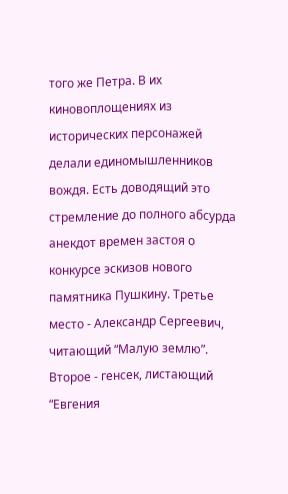того же Петра. В их киновоплощениях из исторических персонажей делали единомышленников вождя. Есть доводящий это стремление до полного абсурда анекдот времен застоя о конкурсе эскизов нового памятника Пушкину. Третье место - Александр Сергеевич, читающий “Малую землю”. Второе - генсек, листающий “Евгения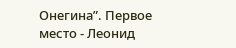Онегина”. Первое место - Леонид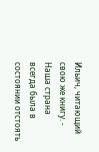Ильич, читающий свою же книгу. - Наша страна всегда была в состоянии отстоять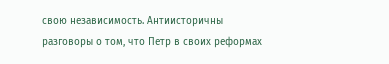свою независимость. Антиисторичны разговоры о том, что Петр в своих реформах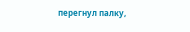перегнул палку,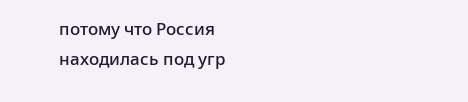потому что Россия находилась под угр